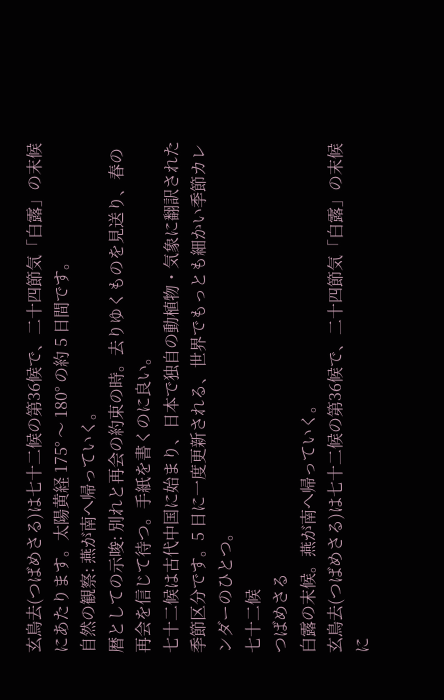玄鳥去(つばめさる)は七十二候の第36候で、二十四節気「白露」の末候にあたります。太陽黄経 175° 〜 180° の約 5 日間です。
自然の観察: 燕が南へ帰っていく。
暦としての示唆: 別れと再会の約束の時。去りゆくものを見送り、春の再会を信じて待つ。手紙を書くのに良い。
七十二候は古代中国に始まり、日本で独自の動植物・気象に翻訳された季節区分です。5 日に一度更新される、世界でもっとも細かい季節カレンダーのひとつ。
七十二候
つばめさる
白露の末候。燕が南へ帰っていく。
玄鳥去(つばめさる)は七十二候の第36候で、二十四節気「白露」の末候に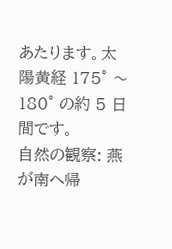あたります。太陽黄経 175° 〜 180° の約 5 日間です。
自然の観察: 燕が南へ帰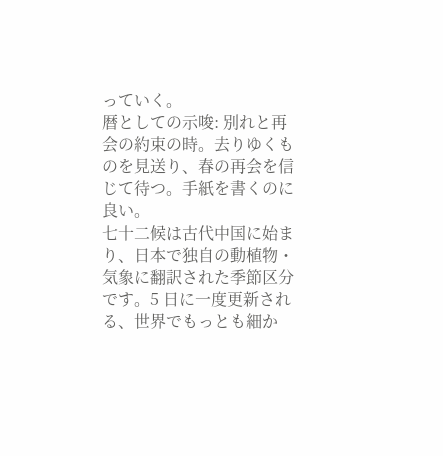っていく。
暦としての示唆: 別れと再会の約束の時。去りゆくものを見送り、春の再会を信じて待つ。手紙を書くのに良い。
七十二候は古代中国に始まり、日本で独自の動植物・気象に翻訳された季節区分です。5 日に一度更新される、世界でもっとも細か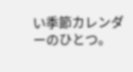い季節カレンダーのひとつ。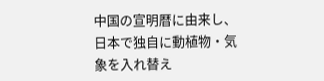中国の宣明暦に由来し、日本で独自に動植物・気象を入れ替え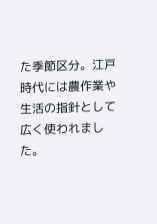た季節区分。江戸時代には農作業や生活の指針として広く使われました。